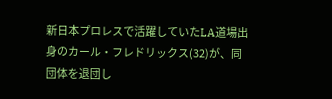新日本プロレスで活躍していたLA道場出身のカール・フレドリックス(32)が、同団体を退団し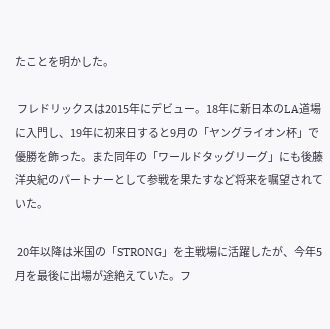たことを明かした。

 フレドリックスは2015年にデビュー。18年に新日本のLA道場に入門し、19年に初来日すると9月の「ヤングライオン杯」で優勝を飾った。また同年の「ワールドタッグリーグ」にも後藤洋央紀のパートナーとして参戦を果たすなど将来を嘱望されていた。

 20年以降は米国の「STRONG」を主戦場に活躍したが、今年5月を最後に出場が途絶えていた。フ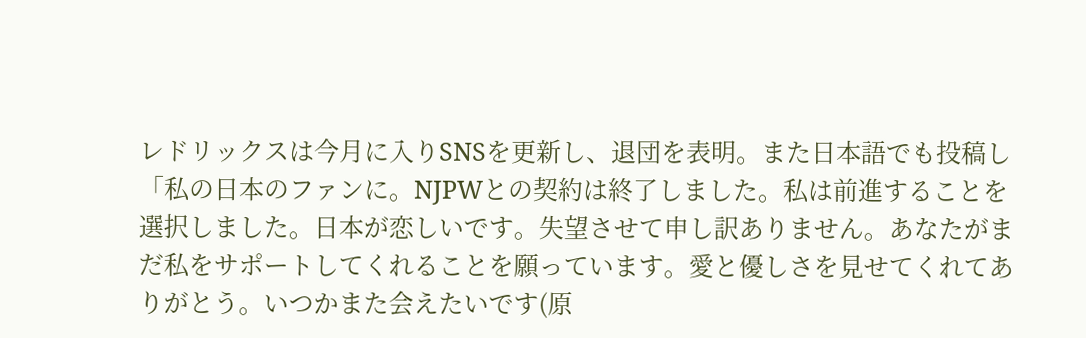レドリックスは今月に入りSNSを更新し、退団を表明。また日本語でも投稿し「私の日本のファンに。NJPWとの契約は終了しました。私は前進することを選択しました。日本が恋しいです。失望させて申し訳ありません。あなたがまだ私をサポートしてくれることを願っています。愛と優しさを見せてくれてありがとう。いつかまた会えたいです(原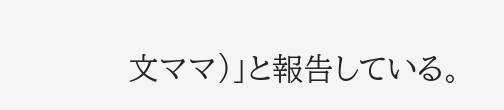文ママ)」と報告している。